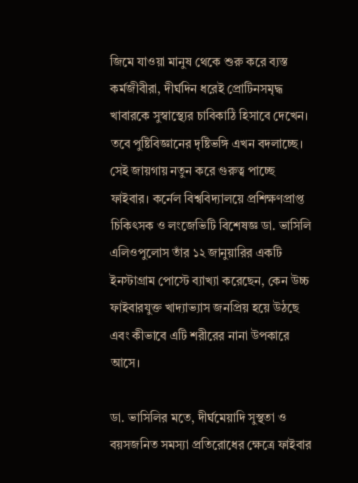জিমে যাওয়া মানুষ থেকে শুরু করে ব্যস্ত কর্মজীবীরা, দীর্ঘদিন ধরেই প্রোটিনসমৃদ্ধ খাবারকে সুস্বাস্থ্যের চাবিকাঠি হিসাবে দেখেন। তবে পুষ্টিবিজ্ঞানের দৃষ্টিভঙ্গি এখন বদলাচ্ছে। সেই জায়গায় নতুন করে গুরুত্ব পাচ্ছে ফাইবার। কর্নেল বিশ্ববিদ্যালয়ে প্রশিক্ষণপ্রাপ্ত চিকিৎসক ও লংজেভিটি বিশেষজ্ঞ ডা. ভাসিলি এলিওপুলোস তাঁর ১২ জানুয়ারির একটি ইনস্টাগ্রাম পোস্টে ব্যাখ্যা করেছেন, কেন উচ্চ ফাইবারযুক্ত খাদ্যাভ্যাস জনপ্রিয় হয়ে উঠছে এবং কীভাবে এটি শরীরের নানা উপকারে আসে।

ডা. ভাসিলির মতে, দীর্ঘমেয়াদি সুস্থতা ও বয়সজনিত সমস্যা প্রতিরোধের ক্ষেত্রে ফাইবার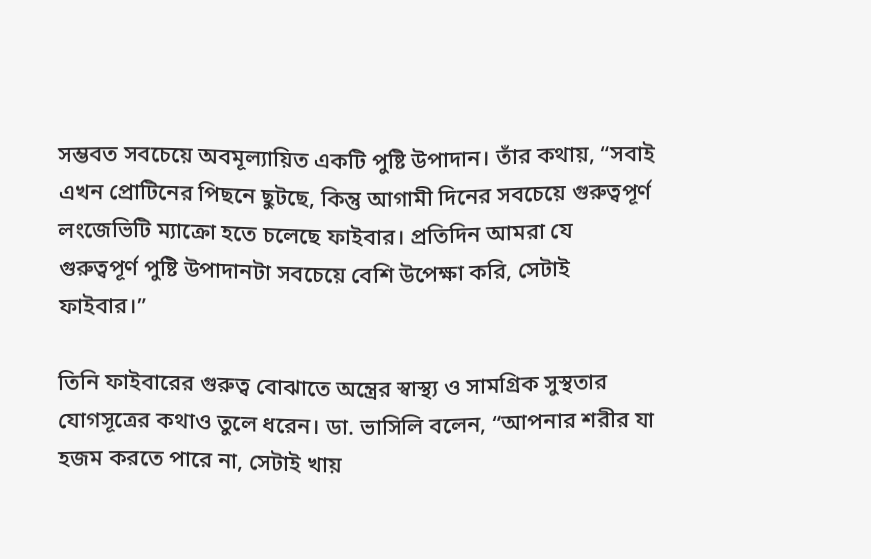সম্ভবত সবচেয়ে অবমূল্যায়িত একটি পুষ্টি উপাদান। তাঁর কথায়, “সবাই এখন প্রোটিনের পিছনে ছুটছে, কিন্তু আগামী দিনের সবচেয়ে গুরুত্বপূর্ণ লংজেভিটি ম্যাক্রো হতে চলেছে ফাইবার। প্রতিদিন আমরা যে গুরুত্বপূর্ণ পুষ্টি উপাদানটা সবচেয়ে বেশি উপেক্ষা করি, সেটাই ফাইবার।”

তিনি ফাইবারের গুরুত্ব বোঝাতে অন্ত্রের স্বাস্থ্য ও সামগ্রিক সুস্থতার যোগসূত্রের কথাও তুলে ধরেন। ডা. ভাসিলি বলেন, “আপনার শরীর যা হজম করতে পারে না, সেটাই খায়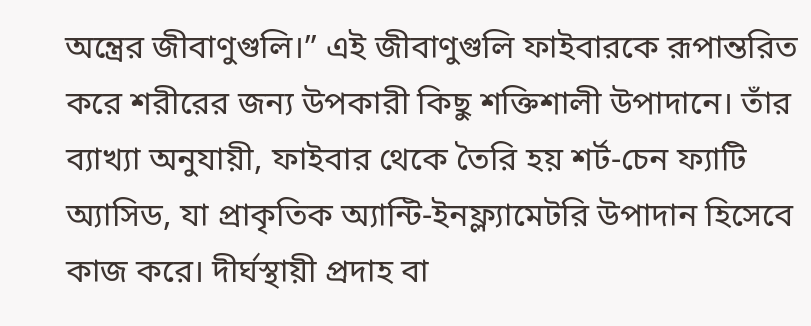অন্ত্রের জীবাণুগুলি।” এই জীবাণুগুলি ফাইবারকে রূপান্তরিত করে শরীরের জন্য উপকারী কিছু শক্তিশালী উপাদানে। তাঁর ব্যাখ্যা অনুযায়ী, ফাইবার থেকে তৈরি হয় শর্ট-চেন ফ্যাটি অ্যাসিড, যা প্রাকৃতিক অ্যান্টি-ইনফ্ল্যামেটরি উপাদান হিসেবে কাজ করে। দীর্ঘস্থায়ী প্রদাহ বা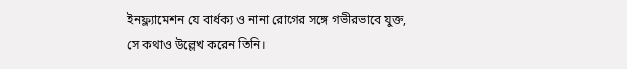ইনফ্ল্যামেশন যে বার্ধক্য ও নানা রোগের সঙ্গে গভীরভাবে যুক্ত, সে কথাও উল্লেখ করেন তিনি।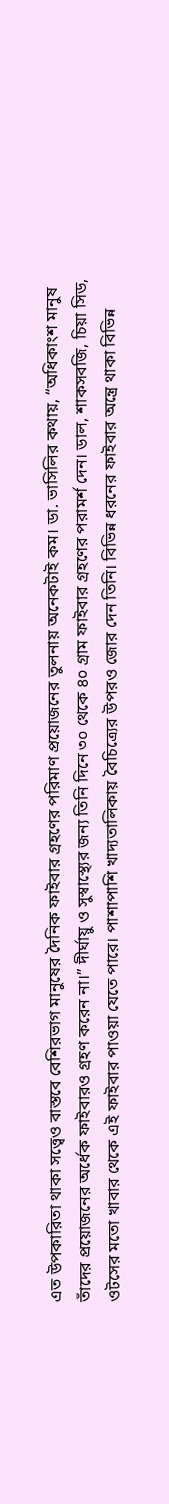এত উপকারিতা থাকা সত্ত্বেও বাস্তবে বেশিরভাগ মানুষের দৈনিক ফাইবার গ্রহণের পরিমাণ প্রয়োজনের তুলনায় অনেকটাই কম। ডা. ভাসিলির কথায়, “অধিকাংশ মানুষ তাঁদের প্রয়োজনের অর্ধেক ফাইবারও গ্রহণ করেন না।” দীর্ঘায়ু ও সুস্বাস্থ্যের জন্য তিনি দিনে ৩০ থেকে ৪০ গ্রাম ফাইবার গ্রহণের পরামর্শ দেন। ডাল, শাকসবজি, চিয়া সিড, ওটসের মতো খাবার থেকে এই ফাইবার পাওয়া যেতে পারে। পাশাপাশি খাদ্যতালিকায় বৈচিত্র্যের উপরও জোর দেন তিনি। বিভিন্ন ধরনের ফাইবার অন্ত্রে থাকা বিভিন্ন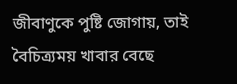জীবাণুকে পুষ্টি জোগায়, তাই বৈচিত্র্যময় খাবার বেছে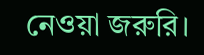নেওয়া জরুরি।